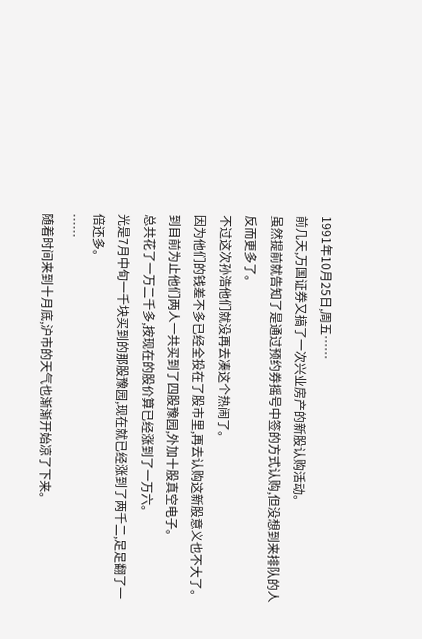1991年10月25日,周五……
前几天,万国证券又搞了一次兴业房产的新股认购活动。
虽然提前就告知了是通过预约券摇号中签的方式认购,但没想到来排队的人反而更多了。
不过这次孙浩他们就没再去凑这个热闹了。
因为他们的钱差不多已经全投在了股市里,再去认购这新股意义也不大了。
到目前为止他们两人一共买到了四股豫园,外加十股真空电子。
总共花了一万二千多,按现在的股价算已经涨到了一万六。
光是7月中旬一千块买到的那股豫园,现在就已经涨到了两千二,足足翻了一倍还多。
……
随着时间来到十月底,沪市的天气也渐渐开始凉了下来。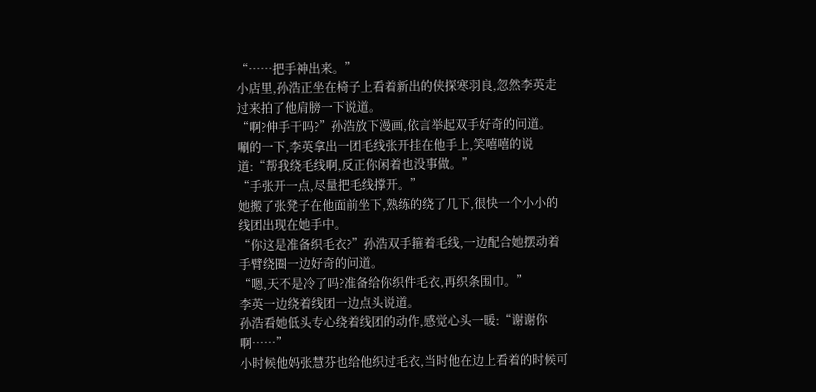“……把手神出来。”
小店里,孙浩正坐在椅子上看着新出的侠探寒羽良,忽然李英走过来拍了他肩膀一下说道。
“啊?伸手干吗?”孙浩放下漫画,依言举起双手好奇的问道。
唰的一下,李英拿出一团毛线张开挂在他手上,笑嘻嘻的说道:“帮我绕毛线啊,反正你闲着也没事做。”
“手张开一点,尽量把毛线撑开。”
她搬了张凳子在他面前坐下,熟练的绕了几下,很快一个小小的线团出现在她手中。
“你这是准备织毛衣?”孙浩双手箍着毛线,一边配合她摆动着手臂绕圈一边好奇的问道。
“嗯,天不是冷了吗?准备给你织件毛衣,再织条围巾。”
李英一边绕着线团一边点头说道。
孙浩看她低头专心绕着线团的动作,感觉心头一暖:“谢谢你啊……”
小时候他妈张慧芬也给他织过毛衣,当时他在边上看着的时候可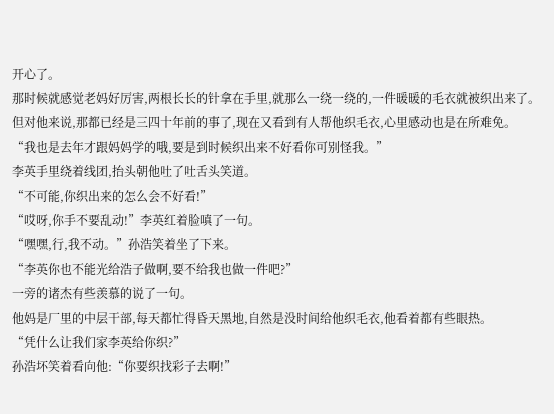开心了。
那时候就感觉老妈好厉害,两根长长的针拿在手里,就那么一绕一绕的,一件暖暖的毛衣就被织出来了。
但对他来说,那都已经是三四十年前的事了,现在又看到有人帮他织毛衣,心里感动也是在所难免。
“我也是去年才跟妈妈学的哦,要是到时候织出来不好看你可别怪我。”
李英手里绕着线团,抬头朝他吐了吐舌头笑道。
“不可能,你织出来的怎么会不好看!”
“哎呀,你手不要乱动!”李英红着脸嗔了一句。
“嘿嘿,行,我不动。”孙浩笑着坐了下来。
“李英你也不能光给浩子做啊,要不给我也做一件吧?”
一旁的诸杰有些羡慕的说了一句。
他妈是厂里的中层干部,每天都忙得昏天黑地,自然是没时间给他织毛衣,他看着都有些眼热。
“凭什么让我们家李英给你织?”
孙浩坏笑着看向他:“你要织找彩子去啊!”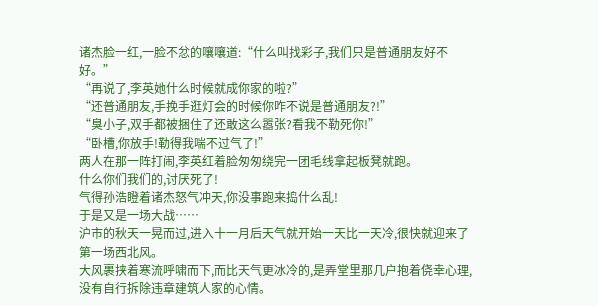诸杰脸一红,一脸不忿的嚷嚷道:“什么叫找彩子,我们只是普通朋友好不好。”
“再说了,李英她什么时候就成你家的啦?”
“还普通朋友,手挽手逛灯会的时候你咋不说是普通朋友?!”
“臭小子,双手都被捆住了还敢这么嚣张?看我不勒死你!”
“卧槽,你放手!勒得我喘不过气了!”
两人在那一阵打闹,李英红着脸匆匆绕完一团毛线拿起板凳就跑。
什么你们我们的,讨厌死了!
气得孙浩瞪着诸杰怒气冲天,你没事跑来捣什么乱!
于是又是一场大战……
沪市的秋天一晃而过,进入十一月后天气就开始一天比一天冷,很快就迎来了第一场西北风。
大风裹挟着寒流呼啸而下,而比天气更冰冷的,是弄堂里那几户抱着侥幸心理,没有自行拆除违章建筑人家的心情。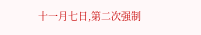十一月七日,第二次强制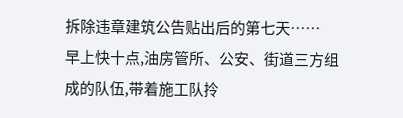拆除违章建筑公告贴出后的第七天……
早上快十点,油房管所、公安、街道三方组成的队伍,带着施工队拎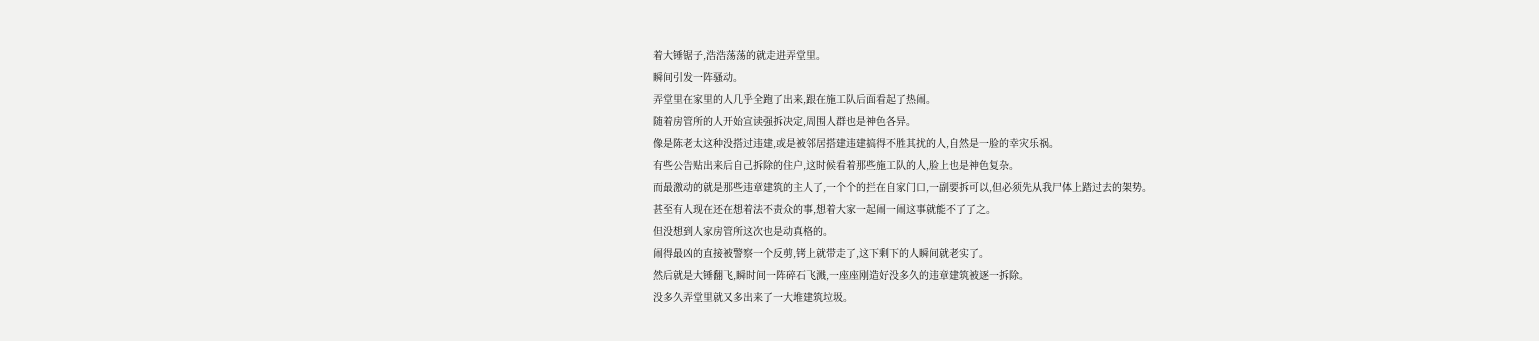着大锤锯子,浩浩荡荡的就走进弄堂里。
瞬间引发一阵骚动。
弄堂里在家里的人几乎全跑了出来,跟在施工队后面看起了热闹。
随着房管所的人开始宣读强拆决定,周围人群也是神色各异。
像是陈老太这种没搭过违建,或是被邻居搭建违建搞得不胜其扰的人,自然是一脸的幸灾乐祸。
有些公告贴出来后自己拆除的住户,这时候看着那些施工队的人,脸上也是神色复杂。
而最激动的就是那些违章建筑的主人了,一个个的拦在自家门口,一副要拆可以,但必须先从我尸体上踏过去的架势。
甚至有人现在还在想着法不责众的事,想着大家一起闹一闹这事就能不了了之。
但没想到人家房管所这次也是动真格的。
闹得最凶的直接被警察一个反剪,铐上就带走了,这下剩下的人瞬间就老实了。
然后就是大锤翻飞,瞬时间一阵碎石飞溅,一座座刚造好没多久的违章建筑被逐一拆除。
没多久弄堂里就又多出来了一大堆建筑垃圾。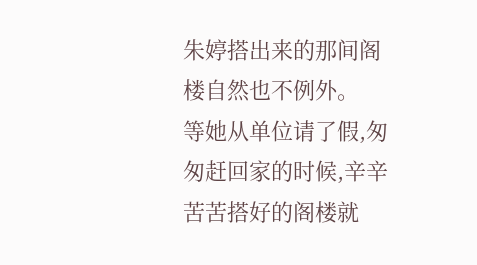朱婷搭出来的那间阁楼自然也不例外。
等她从单位请了假,匆匆赶回家的时候,辛辛苦苦搭好的阁楼就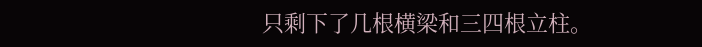只剩下了几根横梁和三四根立柱。